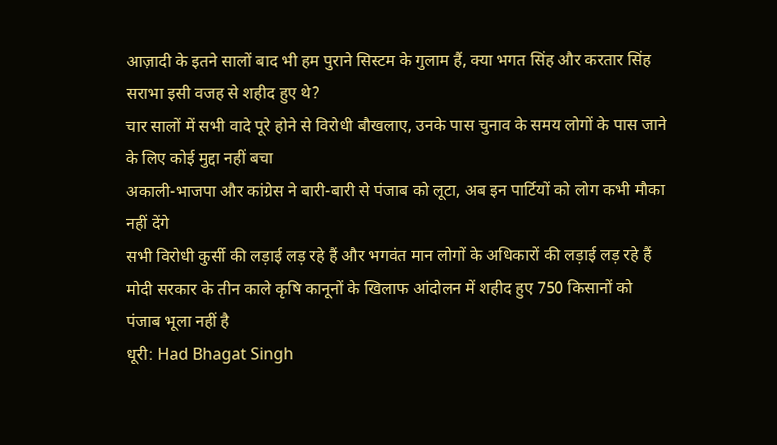आज़ादी के इतने सालों बाद भी हम पुराने सिस्टम के गुलाम हैं, क्या भगत सिंह और करतार सिंह सराभा इसी वजह से शहीद हुए थे?
चार सालों में सभी वादे पूरे होने से विरोधी बौखलाए, उनके पास चुनाव के समय लोगों के पास जाने के लिए कोई मुद्दा नहीं बचा
अकाली-भाजपा और कांग्रेस ने बारी-बारी से पंजाब को लूटा, अब इन पार्टियों को लोग कभी मौका नहीं देंगे
सभी विरोधी कुर्सी की लड़ाई लड़ रहे हैं और भगवंत मान लोगों के अधिकारों की लड़ाई लड़ रहे हैं
मोदी सरकार के तीन काले कृषि कानूनों के खिलाफ आंदोलन में शहीद हुए 750 किसानों को पंजाब भूला नहीं है
धूरी: Had Bhagat Singh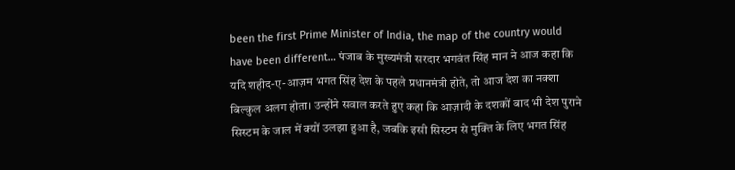been the first Prime Minister of India, the map of the country would have been different… पंजाब के मुख्यमंत्री सरदार भगवंत सिंह मान ने आज कहा कि यदि शहीद-ए-आज़म भगत सिंह देश के पहले प्रधानमंत्री होते, तो आज देश का नक्शा बिल्कुल अलग होता। उन्होंने सवाल करते हुए कहा कि आज़ादी के दशकों बाद भी देश पुराने सिस्टम के जाल में क्यों उलझा हुआ है, जबकि इसी सिस्टम से मुक्ति के लिए भगत सिंह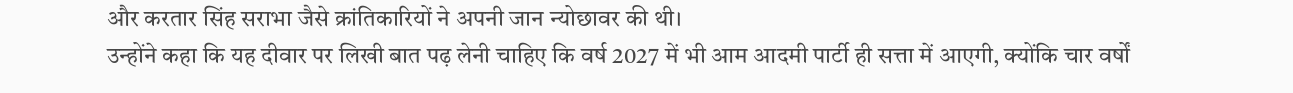और करतार सिंह सराभा जैसे क्रांतिकारियों ने अपनी जान न्योछावर की थी।
उन्होंने कहा कि यह दीवार पर लिखी बात पढ़ लेनी चाहिए कि वर्ष 2027 में भी आम आदमी पार्टी ही सत्ता में आएगी, क्योंकि चार वर्षों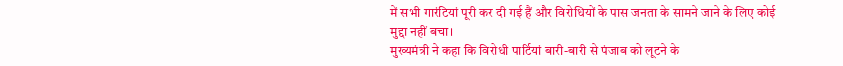में सभी गारंटियां पूरी कर दी गई हैं और विरोधियों के पास जनता के सामने जाने के लिए कोई मुद्दा नहीं बचा।
मुख्यमंत्री ने कहा कि विरोधी पार्टियां बारी-बारी से पंजाब को लूटने के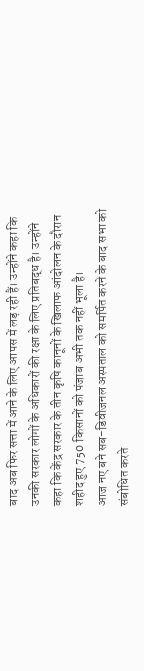बाद अब फिर सत्ता में आने के लिए आपस में लड़ रही हैं। उन्होंने कहा कि उनकी सरकार लोगों के अधिकारों की रक्षा के लिए प्रतिबद्ध है। उन्होंने कहा कि केंद्र सरकार के तीन कृषि कानूनों के खिलाफ आंदोलन के दौरान शहीद हुए 750 किसानों को पंजाब अभी तक नहीं भूला है।
आज नए बने सब-डिवीजनल अस्पताल को समर्पित करने के बाद सभा को संबोधित करते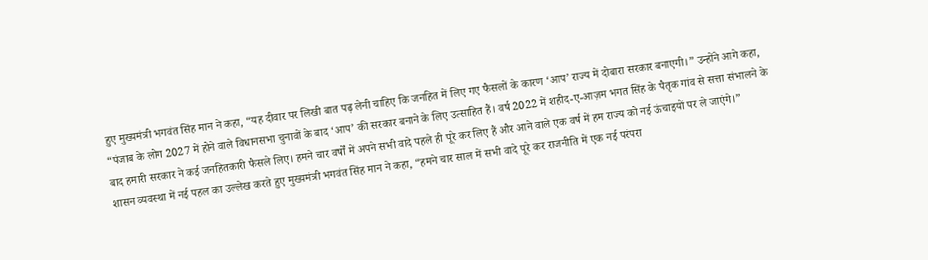हुए मुख्यमंत्री भगवंत सिंह मान ने कहा, “यह दीवार पर लिखी बात पढ़ लेनी चाहिए कि जनहित में लिए गए फैसलों के कारण ‘आप’ राज्य में दोबारा सरकार बनाएगी।” उन्होंने आगे कहा, “पंजाब के लोग 2027 में होने वाले विधानसभा चुनावों के बाद ‘आप’ की सरकार बनाने के लिए उत्साहित हैं। वर्ष 2022 में शहीद-ए-आज़म भगत सिंह के पैतृक गांव से सत्ता संभालने के बाद हमारी सरकार ने कई जनहितकारी फैसले लिए। हमने चार वर्षों में अपने सभी वादे पहले ही पूरे कर लिए हैं और आने वाले एक वर्ष में हम राज्य को नई ऊंचाइयों पर ले जाएंगे।”
शासन व्यवस्था में नई पहल का उल्लेख करते हुए मुख्यमंत्री भगवंत सिंह मान ने कहा, “हमने चार साल में सभी वादे पूरे कर राजनीति में एक नई परंपरा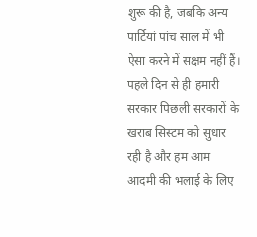शुरू की है, जबकि अन्य पार्टियां पांच साल में भी ऐसा करने में सक्षम नहीं हैं। पहले दिन से ही हमारी सरकार पिछली सरकारों के खराब सिस्टम को सुधार रही है और हम आम आदमी की भलाई के लिए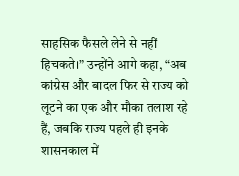साहसिक फैसले लेने से नहीं हिचकते।” उन्होंने आगे कहा, “अब कांग्रेस और बादल फिर से राज्य को लूटने का एक और मौका तलाश रहे हैं, जबकि राज्य पहले ही इनके शासनकाल में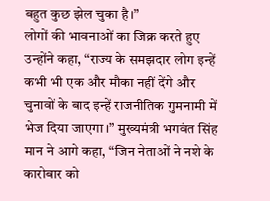बहुत कुछ झेल चुका है।”
लोगों की भावनाओं का जिक्र करते हुए उन्होंने कहा, “राज्य के समझदार लोग इन्हें कभी भी एक और मौका नहीं देंगे और चुनावों के बाद इन्हें राजनीतिक गुमनामी में भेज दिया जाएगा।” मुख्यमंत्री भगवंत सिंह मान ने आगे कहा, “जिन नेताओं ने नशे के कारोबार को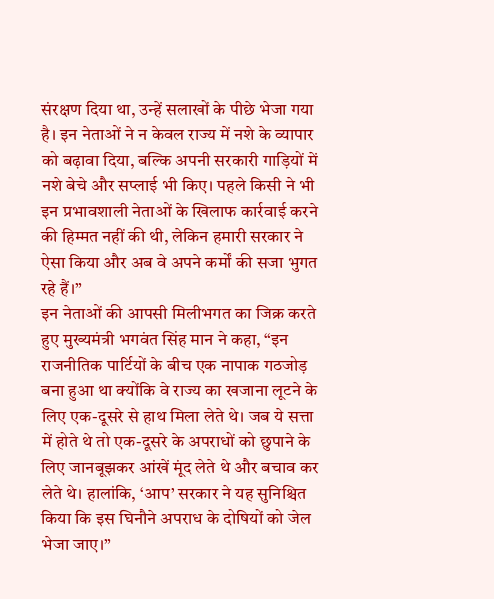संरक्षण दिया था, उन्हें सलाखों के पीछे भेजा गया है। इन नेताओं ने न केवल राज्य में नशे के व्यापार को बढ़ावा दिया, बल्कि अपनी सरकारी गाड़ियों में नशे बेचे और सप्लाई भी किए। पहले किसी ने भी इन प्रभावशाली नेताओं के खिलाफ कार्रवाई करने की हिम्मत नहीं की थी, लेकिन हमारी सरकार ने ऐसा किया और अब वे अपने कर्मों की सजा भुगत रहे हैं।”
इन नेताओं की आपसी मिलीभगत का जिक्र करते हुए मुख्यमंत्री भगवंत सिंह मान ने कहा, “इन राजनीतिक पार्टियों के बीच एक नापाक गठजोड़ बना हुआ था क्योंकि वे राज्य का खजाना लूटने के लिए एक-दूसरे से हाथ मिला लेते थे। जब ये सत्ता में होते थे तो एक-दूसरे के अपराधों को छुपाने के लिए जानबूझकर आंखें मूंद लेते थे और बचाव कर लेते थे। हालांकि, ‘आप’ सरकार ने यह सुनिश्चित किया कि इस घिनौने अपराध के दोषियों को जेल भेजा जाए।”